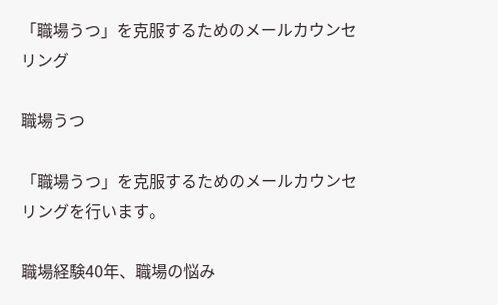「職場うつ」を克服するためのメールカウンセリング

職場うつ

「職場うつ」を克服するためのメールカウンセリングを行います。

職場経験40年、職場の悩み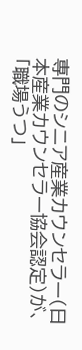専門のシニア産業カウンセラー(日本産業カウンセラー協会認定)が、「職場うつ」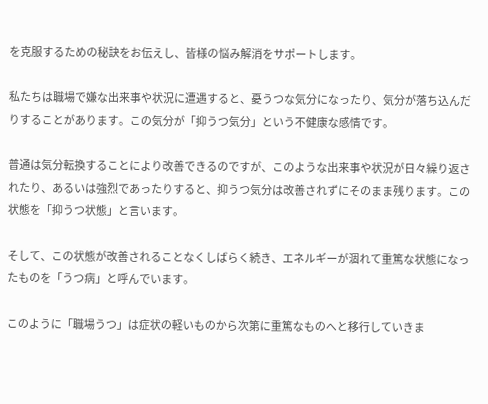を克服するための秘訣をお伝えし、皆様の悩み解消をサポートします。

私たちは職場で嫌な出来事や状況に遭遇すると、憂うつな気分になったり、気分が落ち込んだりすることがあります。この気分が「抑うつ気分」という不健康な感情です。

普通は気分転換することにより改善できるのですが、このような出来事や状況が日々繰り返されたり、あるいは強烈であったりすると、抑うつ気分は改善されずにそのまま残ります。この状態を「抑うつ状態」と言います。

そして、この状態が改善されることなくしばらく続き、エネルギーが涸れて重篤な状態になったものを「うつ病」と呼んでいます。

このように「職場うつ」は症状の軽いものから次第に重篤なものへと移行していきま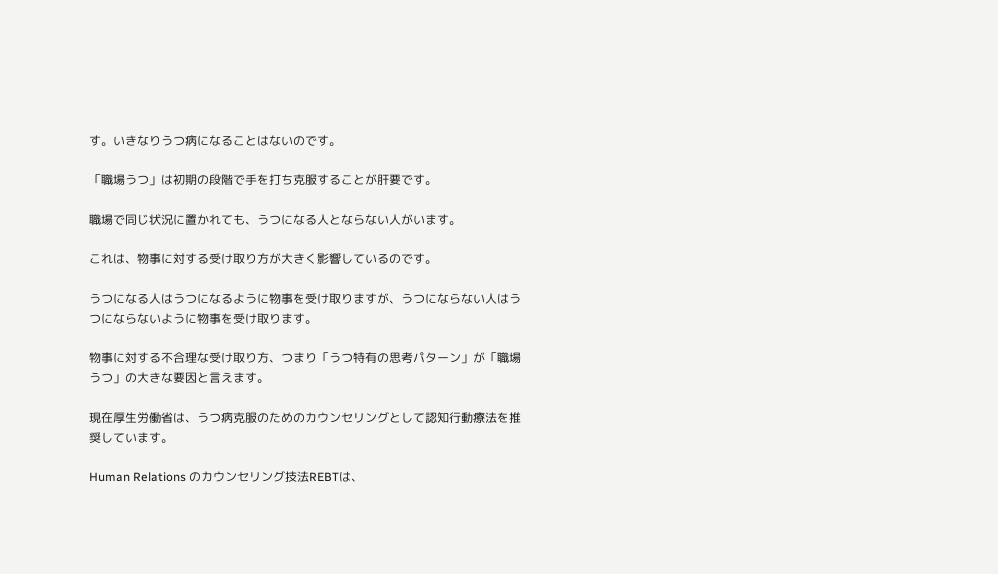す。いきなりうつ病になることはないのです。

「職場うつ」は初期の段階で手を打ち克服することが肝要です。

職場で同じ状況に置かれても、うつになる人とならない人がいます。

これは、物事に対する受け取り方が大きく影響しているのです。

うつになる人はうつになるように物事を受け取りますが、うつにならない人はうつにならないように物事を受け取ります。

物事に対する不合理な受け取り方、つまり「うつ特有の思考パターン」が「職場うつ」の大きな要因と言えます。

現在厚生労働省は、うつ病克服のためのカウンセリングとして認知行動療法を推奨しています。

Human Relations のカウンセリング技法REBTは、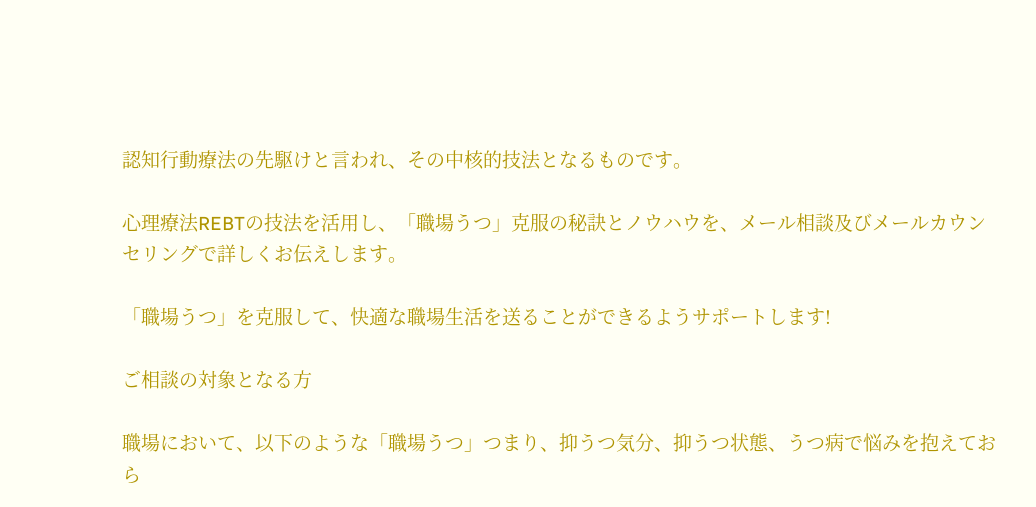認知行動療法の先駆けと言われ、その中核的技法となるものです。

心理療法REBTの技法を活用し、「職場うつ」克服の秘訣とノウハウを、メール相談及びメールカウンセリングで詳しくお伝えします。

「職場うつ」を克服して、快適な職場生活を送ることができるようサポートします!

ご相談の対象となる方

職場において、以下のような「職場うつ」つまり、抑うつ気分、抑うつ状態、うつ病で悩みを抱えておら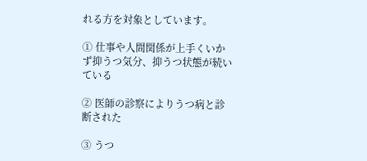れる方を対象としています。

① 仕事や人間関係が上手くいかず抑うつ気分、抑うつ状態が続いている

② 医師の診察によりうつ病と診断された

③ うつ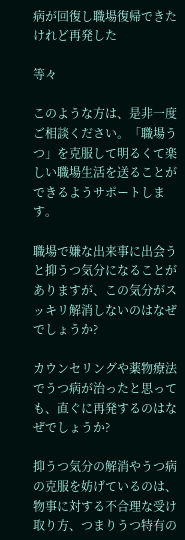病が回復し職場復帰できたけれど再発した

等々

このような方は、是非一度ご相談ください。「職場うつ」を克服して明るくて楽しい職場生活を送ることができるようサポートします。

職場で嫌な出来事に出会うと抑うつ気分になることがありますが、この気分がスッキリ解消しないのはなぜでしょうか?

カウンセリングや薬物療法でうつ病が治ったと思っても、直ぐに再発するのはなぜでしょうか?

抑うつ気分の解消やうつ病の克服を妨げているのは、物事に対する不合理な受け取り方、つまりうつ特有の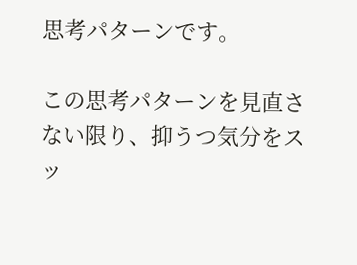思考パターンです。

この思考パターンを見直さない限り、抑うつ気分をスッ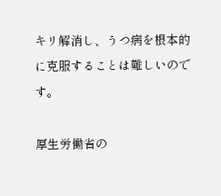キリ解消し、うつ病を根本的に克服することは難しいのです。

厚生労働省の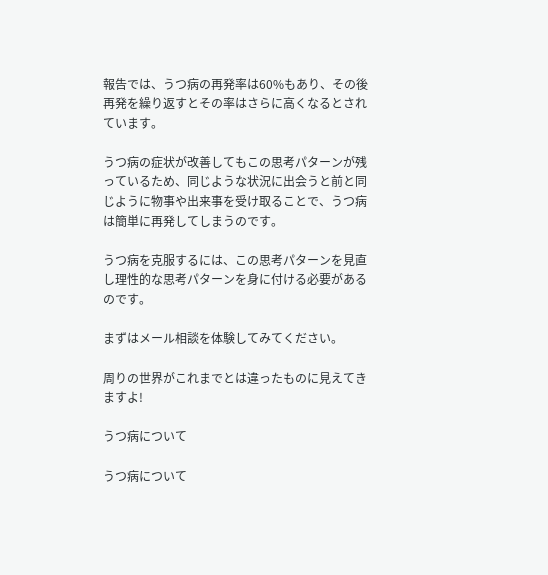報告では、うつ病の再発率は60%もあり、その後再発を繰り返すとその率はさらに高くなるとされています。

うつ病の症状が改善してもこの思考パターンが残っているため、同じような状況に出会うと前と同じように物事や出来事を受け取ることで、うつ病は簡単に再発してしまうのです。

うつ病を克服するには、この思考パターンを見直し理性的な思考パターンを身に付ける必要があるのです。

まずはメール相談を体験してみてください。

周りの世界がこれまでとは違ったものに見えてきますよ!

うつ病について

うつ病について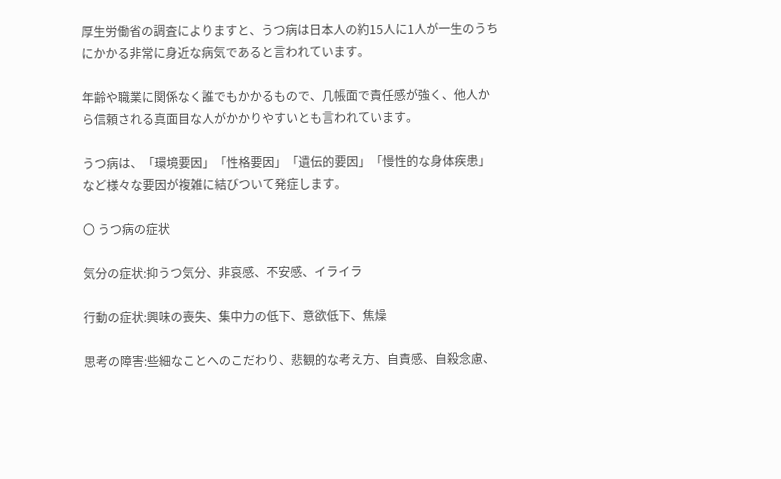厚生労働省の調査によりますと、うつ病は日本人の約15人に1人が一生のうちにかかる非常に身近な病気であると言われています。

年齢や職業に関係なく誰でもかかるもので、几帳面で責任感が強く、他人から信頼される真面目な人がかかりやすいとも言われています。

うつ病は、「環境要因」「性格要因」「遺伝的要因」「慢性的な身体疾患」など様々な要因が複雑に結びついて発症します。

〇 うつ病の症状

気分の症状:抑うつ気分、非哀感、不安感、イライラ

行動の症状:興味の喪失、集中力の低下、意欲低下、焦燥

思考の障害:些細なことへのこだわり、悲観的な考え方、自責感、自殺念慮、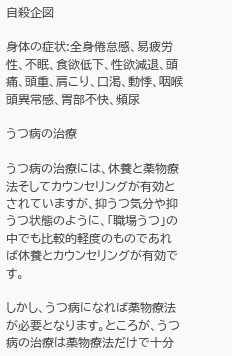自殺企図

身体の症状:全身倦怠感、易疲労性、不眠、食欲低下、性欲減退、頭痛、頭重、肩こり、口渇、動悸、咽喉頭異常感、胃部不快、頻尿

うつ病の治療

うつ病の治療には、休養と薬物療法そしてカウンセリングが有効とされていますが、抑うつ気分や抑うつ状態のように、「職場うつ」の中でも比較的軽度のものであれば休養とカウンセリングが有効です。

しかし、うつ病になれば薬物療法が必要となります。ところが、うつ病の治療は薬物療法だけで十分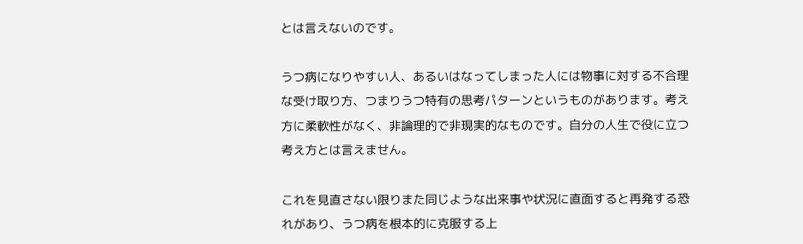とは言えないのです。

うつ病になりやすい人、あるいはなってしまった人には物事に対する不合理な受け取り方、つまりうつ特有の思考パターンというものがあります。考え方に柔軟性がなく、非論理的で非現実的なものです。自分の人生で役に立つ考え方とは言えません。

これを見直さない限りまた同じような出来事や状況に直面すると再発する恐れがあり、うつ病を根本的に克服する上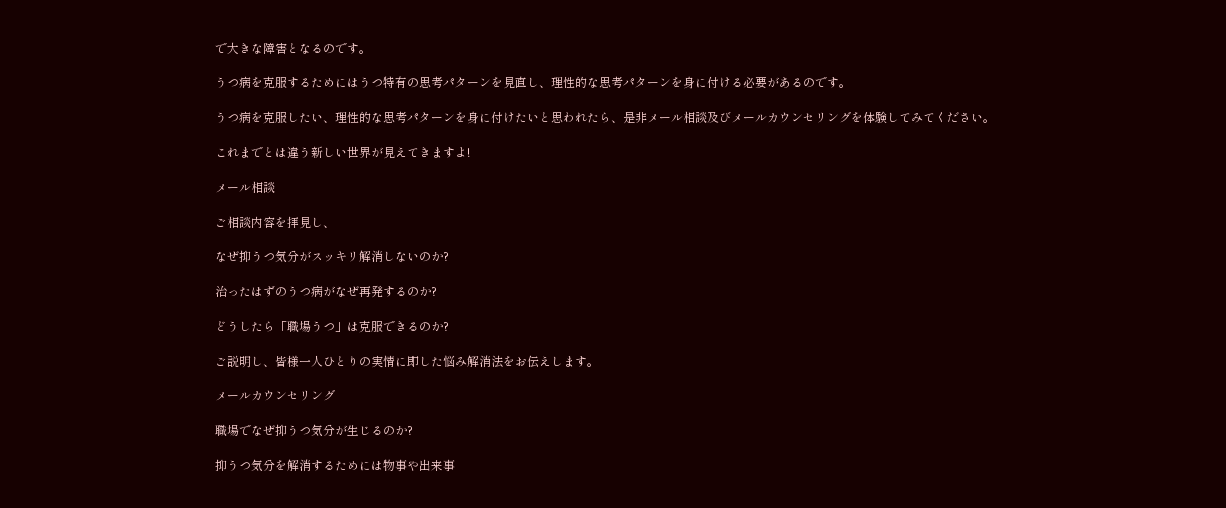で大きな障害となるのです。

うつ病を克服するためにはうつ特有の思考パターンを見直し、理性的な思考パターンを身に付ける必要があるのです。

うつ病を克服したい、理性的な思考パターンを身に付けたいと思われたら、是非メール相談及びメールカウンセリングを体験してみてください。

これまでとは違う新しい世界が見えてきますよ!

メール相談

ご相談内容を拝見し、

なぜ抑うつ気分がスッキリ解消しないのか?

治ったはずのうつ病がなぜ再発するのか?

どうしたら「職場うつ」は克服できるのか?

ご説明し、皆様一人ひとりの実情に即した悩み解消法をお伝えします。

メールカウンセリング

職場でなぜ抑うつ気分が生じるのか?

抑うつ気分を解消するためには物事や出来事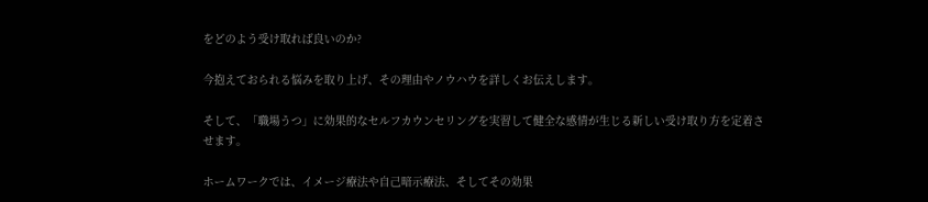をどのよう受け取れば良いのか?

今抱えておられる悩みを取り上げ、その理由やノウハウを詳しくお伝えします。

そして、「職場うつ」に効果的なセルフカウンセリングを実習して健全な感情が生じる新しい受け取り方を定着させます。

ホームワークでは、イメージ療法や自己暗示療法、そしてその効果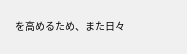を高めるため、また日々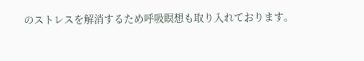のストレスを解消するため呼吸瞑想も取り入れております。